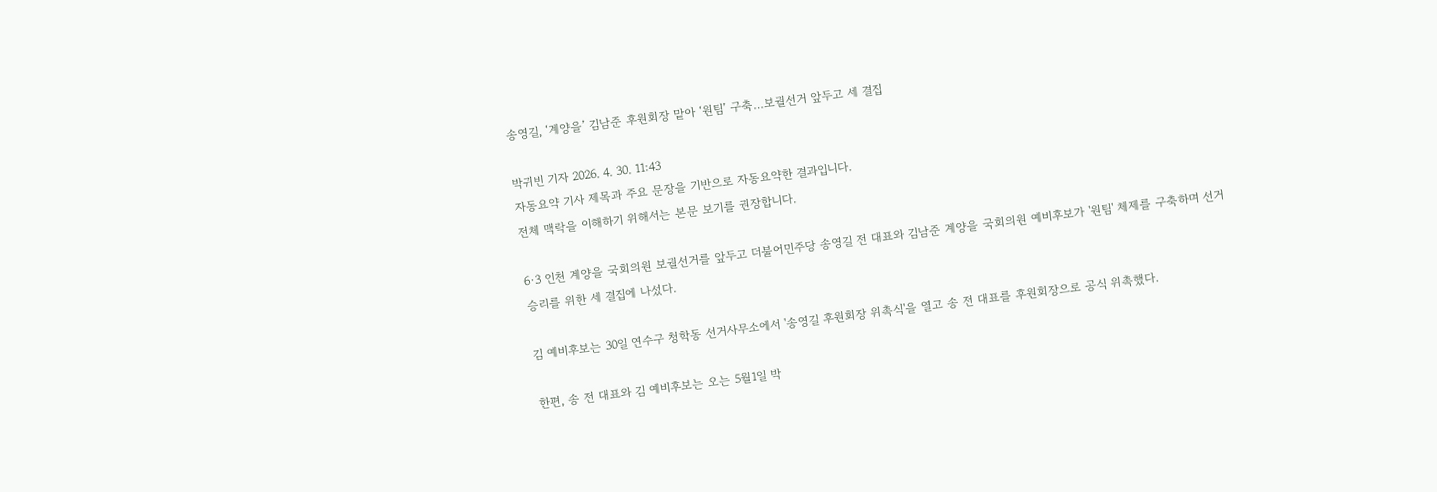송영길, ‘계양을’ 김남준 후원회장 맡아 ‘원팀’ 구축…보궐선거 앞두고 세 결집

박귀빈 기자 2026. 4. 30. 11:43
자동요약 기사 제목과 주요 문장을 기반으로 자동요약한 결과입니다.
전체 맥락을 이해하기 위해서는 본문 보기를 권장합니다.

6·3 인천 계양을 국회의원 보궐선거를 앞두고 더불어민주당 송영길 전 대표와 김남준 계양을 국회의원 예비후보가 '원팀' 체제를 구축하며 선거 승리를 위한 세 결집에 나섰다.

김 예비후보는 30일 연수구 청학동 선거사무소에서 '송영길 후원회장 위촉식'을 열고 송 전 대표를 후원회장으로 공식 위촉했다.

한편, 송 전 대표와 김 예비후보는 오는 5월1일 박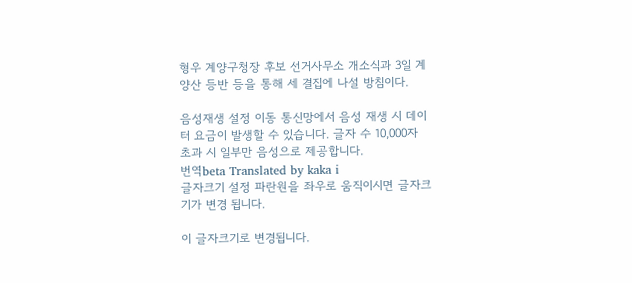형우 계양구청장 후보 선거사무소 개소식과 3일 계양산 등반 등을 통해 세 결집에 나설 방침이다.

음성재생 설정 이동 통신망에서 음성 재생 시 데이터 요금이 발생할 수 있습니다. 글자 수 10,000자 초과 시 일부만 음성으로 제공합니다.
번역beta Translated by kaka i
글자크기 설정 파란원을 좌우로 움직이시면 글자크기가 변경 됩니다.

이 글자크기로 변경됩니다.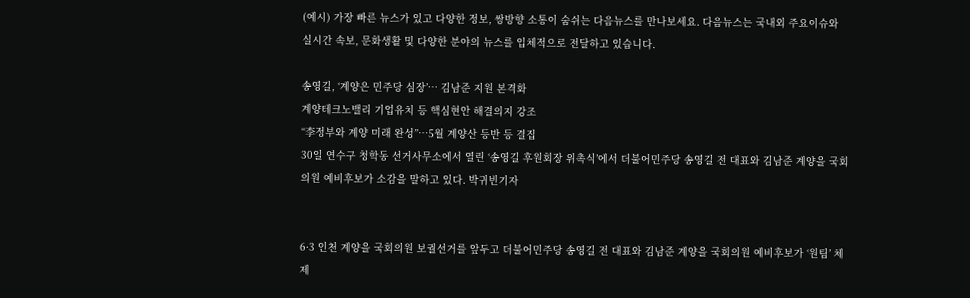(예시) 가장 빠른 뉴스가 있고 다양한 정보, 쌍방향 소통이 숨쉬는 다음뉴스를 만나보세요. 다음뉴스는 국내외 주요이슈와 실시간 속보, 문화생활 및 다양한 분야의 뉴스를 입체적으로 전달하고 있습니다.

송영길, ‘계양은 민주당 심장’… 김남준 지원 본격화
계양테크노밸리 기업유치 등 핵심현안 해결의지 강조
“李정부와 계양 미래 완성”…5월 계양산 등반 등 결집
30일 연수구 청학동 선거사무소에서 열린 ‘송영길 후원회장 위촉식’에서 더불어민주당 송영길 전 대표와 김남준 계양을 국회의원 예비후보가 소감을 말하고 있다. 박귀빈기자


6·3 인천 계양을 국회의원 보궐선거를 앞두고 더불어민주당 송영길 전 대표와 김남준 계양을 국회의원 예비후보가 ‘원팀’ 체제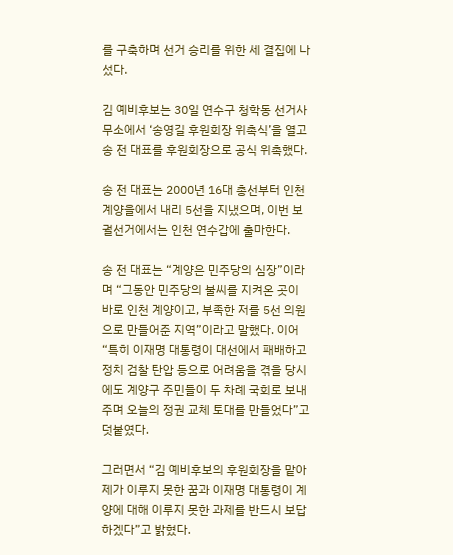를 구축하며 선거 승리를 위한 세 결집에 나섰다.

김 예비후보는 30일 연수구 청학동 선거사무소에서 ‘송영길 후원회장 위촉식’을 열고 송 전 대표를 후원회장으로 공식 위촉했다.

송 전 대표는 2000년 16대 총선부터 인천 계양을에서 내리 5선을 지냈으며, 이번 보궐선거에서는 인천 연수갑에 출마한다.

송 전 대표는 “계양은 민주당의 심장”이라며 “그동안 민주당의 불씨를 지켜온 곳이 바로 인천 계양이고, 부족한 저를 5선 의원으로 만들어준 지역”이라고 말했다. 이어 “특히 이재명 대통령이 대선에서 패배하고 정치 검찰 탄압 등으로 어려움을 겪을 당시에도 계양구 주민들이 두 차례 국회로 보내주며 오늘의 정권 교체 토대를 만들었다”고 덧붙였다.

그러면서 “김 예비후보의 후원회장을 맡아 제가 이루지 못한 꿈과 이재명 대통령이 계양에 대해 이루지 못한 과제를 반드시 보답하겠다”고 밝혔다.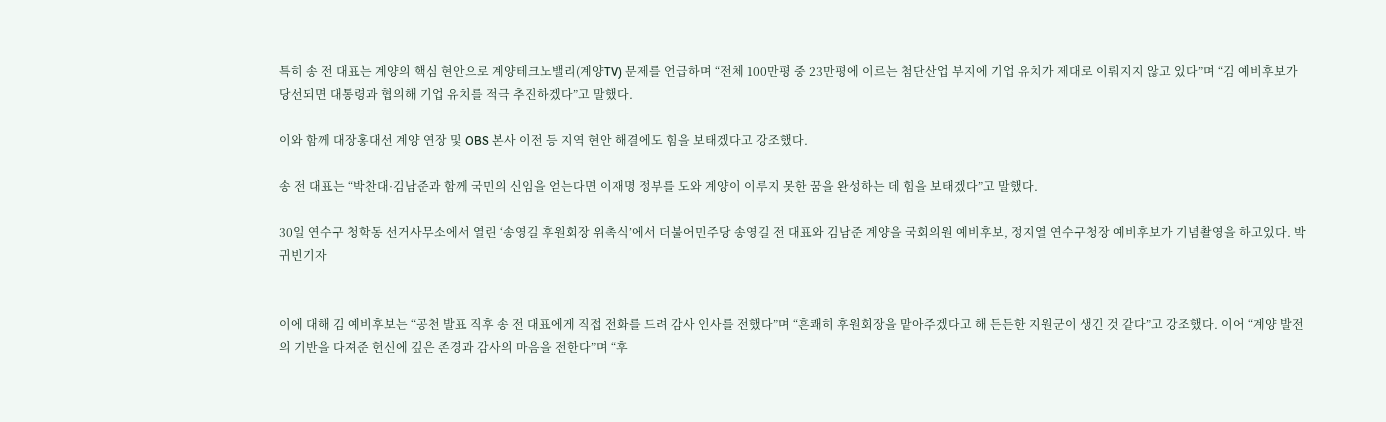특히 송 전 대표는 계양의 핵심 현안으로 계양테크노밸리(계양TV) 문제를 언급하며 “전체 100만평 중 23만평에 이르는 첨단산업 부지에 기업 유치가 제대로 이뤄지지 않고 있다”며 “김 예비후보가 당선되면 대통령과 협의해 기업 유치를 적극 추진하겠다”고 말했다.

이와 함께 대장홍대선 계양 연장 및 OBS 본사 이전 등 지역 현안 해결에도 힘을 보태겠다고 강조했다.

송 전 대표는 “박찬대·김남준과 함께 국민의 신임을 얻는다면 이재명 정부를 도와 계양이 이루지 못한 꿈을 완성하는 데 힘을 보태겠다”고 말했다.

30일 연수구 청학동 선거사무소에서 열린 ‘송영길 후원회장 위촉식’에서 더불어민주당 송영길 전 대표와 김남준 계양을 국회의원 예비후보, 정지열 연수구청장 예비후보가 기념촬영을 하고있다. 박귀빈기자


이에 대해 김 예비후보는 “공천 발표 직후 송 전 대표에게 직접 전화를 드려 감사 인사를 전했다”며 “흔쾌히 후원회장을 맡아주겠다고 해 든든한 지원군이 생긴 것 같다”고 강조했다. 이어 “계양 발전의 기반을 다져준 헌신에 깊은 존경과 감사의 마음을 전한다”며 “후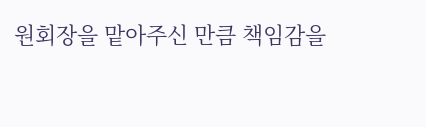원회장을 맡아주신 만큼 책임감을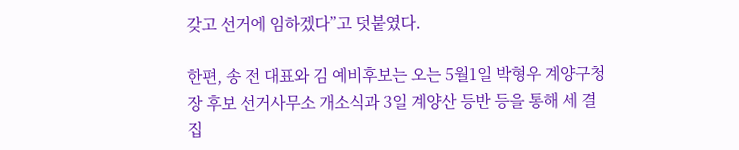갖고 선거에 임하겠다”고 덧붙였다.

한편, 송 전 대표와 김 예비후보는 오는 5월1일 박형우 계양구청장 후보 선거사무소 개소식과 3일 계양산 등반 등을 통해 세 결집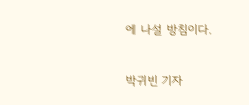에 나설 방침이다.

박귀빈 기자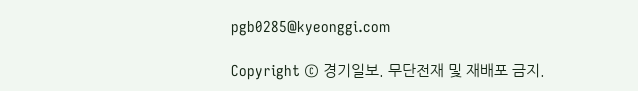pgb0285@kyeonggi.com

Copyright © 경기일보. 무단전재 및 재배포 금지.